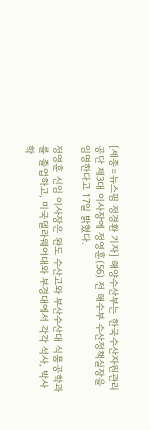[세종=뉴스핌 정경환 기자] 해양수산부는 한국수산자원관리공단 제3대 이사장에 정영훈(56) 전 해수부 수산정책실장을 임명한다고 17일 밝혔다.

정영훈 신임 이사장은 완도 수산고와 부산수산대 식품공학과를 졸업하고, 미국델라웨어대와 부경대에서 각각 석사, 박사학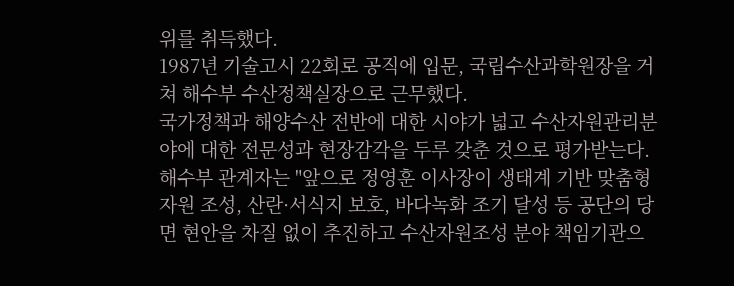위를 취득했다.
1987년 기술고시 22회로 공직에 입문, 국립수산과학원장을 거쳐 해수부 수산정책실장으로 근무했다.
국가정책과 해양수산 전반에 대한 시야가 넓고 수산자원관리분야에 대한 전문성과 현장감각을 두루 갖춘 것으로 평가받는다.
해수부 관계자는 "앞으로 정영훈 이사장이 생태계 기반 맞춤형 자원 조성, 산란·서식지 보호, 바다녹화 조기 달성 등 공단의 당면 현안을 차질 없이 추진하고 수산자원조성 분야 책임기관으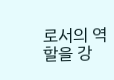로서의 역할을 강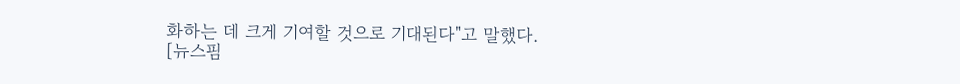화하는 데 크게 기여할 것으로 기대된다"고 말했다.
[뉴스핌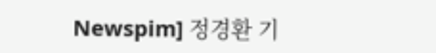Newspim] 정경환 기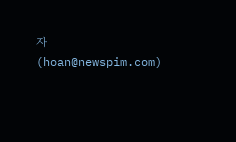자 (hoan@newspim.com)